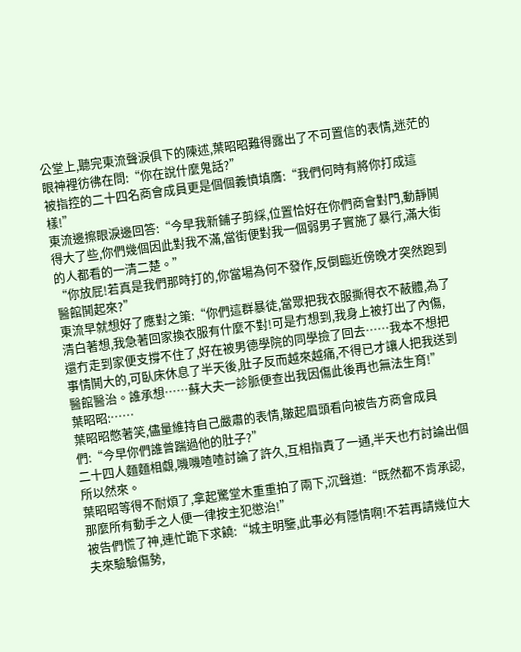公堂上,聽完東流聲淚俱下的陳述,葉昭昭難得露出了不可置信的表情,迷茫的眼神裡彷彿在問:“你在說什麼鬼話?”
被指控的二十四名商會成員更是個個義憤填膺:“我們何時有將你打成這樣!”
東流邊擦眼淚邊回答:“今早我新鋪子剪綵,位置恰好在你們商會對門,動靜鬨得大了些,你們幾個因此對我不滿,當街便對我一個弱男子實施了暴行,滿大街的人都看的一清二楚。”
“你放屁!若真是我們那時打的,你當場為何不發作,反倒臨近傍晚才突然跑到醫館鬨起來?”
東流早就想好了應對之策:“你們這群暴徒,當眾把我衣服撕得衣不蔽體,為了清白著想,我急著回家換衣服有什麼不對!可是冇想到,我身上被打出了內傷,還冇走到家便支撐不住了,好在被男德學院的同學撿了回去……我本不想把事情鬨大的,可臥床休息了半天後,肚子反而越來越痛,不得已才讓人把我送到醫館醫治。誰承想……蘇大夫一診脈便查出我因傷此後再也無法生育!”
葉昭昭:……
葉昭昭憋著笑,儘量維持自己嚴肅的表情,皺起眉頭看向被告方商會成員們:“今早你們誰曾踹過他的肚子?”
二十四人麵麵相覷,嘰嘰喳喳討論了許久,互相指責了一通,半天也冇討論出個所以然來。
葉昭昭等得不耐煩了,拿起驚堂木重重拍了兩下,沉聲道:“既然都不肯承認,那麼所有動手之人便一律按主犯懲治!”
被告們慌了神,連忙跪下求饒:“城主明鑒,此事必有隱情啊!不若再請幾位大夫來驗驗傷勢,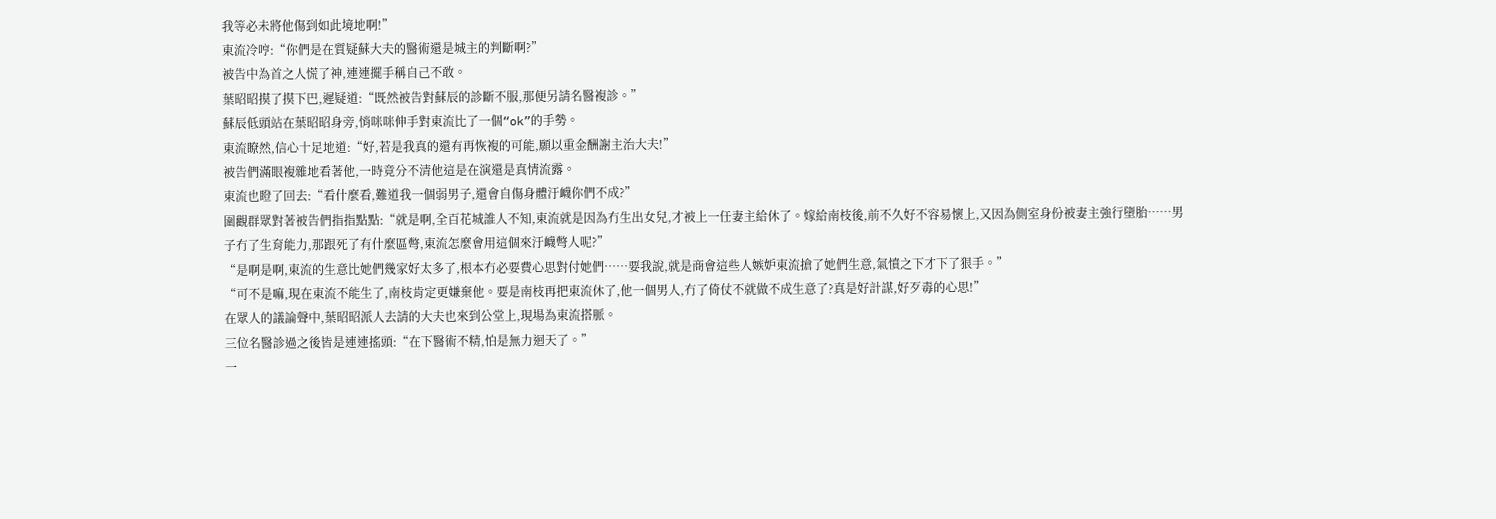我等必未將他傷到如此境地啊!”
東流冷哼:“你們是在質疑蘇大夫的醫術還是城主的判斷啊?”
被告中為首之人慌了神,連連擺手稱自己不敢。
葉昭昭摸了摸下巴,遲疑道:“既然被告對蘇辰的診斷不服,那便另請名醫複診。”
蘇辰低頭站在葉昭昭身旁,悄咪咪伸手對東流比了一個“ok”的手勢。
東流瞭然,信心十足地道:“好,若是我真的還有再恢複的可能,願以重金酬謝主治大夫!”
被告們滿眼複雜地看著他,一時竟分不清他這是在演還是真情流露。
東流也瞪了回去:“看什麼看,難道我一個弱男子,還會自傷身體汙衊你們不成?”
圍觀群眾對著被告們指指點點:“就是啊,全百花城誰人不知,東流就是因為冇生出女兒,才被上一任妻主給休了。嫁給南枝後,前不久好不容易懷上,又因為側室身份被妻主強行墮胎……男子冇了生育能力,那跟死了有什麼區彆,東流怎麼會用這個來汙衊彆人呢?”
“是啊是啊,東流的生意比她們幾家好太多了,根本冇必要費心思對付她們……要我說,就是商會這些人嫉妒東流搶了她們生意,氣憤之下才下了狠手。”
“可不是嘛,現在東流不能生了,南枝肯定更嫌棄他。要是南枝再把東流休了,他一個男人,冇了倚仗不就做不成生意了?真是好計謀,好歹毒的心思!”
在眾人的議論聲中,葉昭昭派人去請的大夫也來到公堂上,現場為東流搭脈。
三位名醫診過之後皆是連連搖頭:“在下醫術不精,怕是無力迴天了。”
一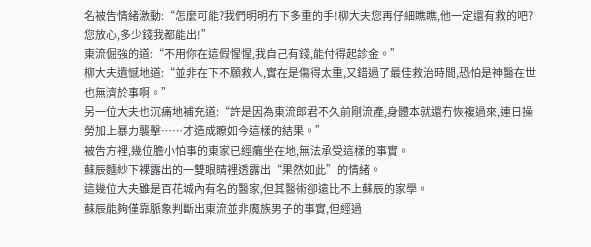名被告情緒激動:“怎麼可能?我們明明冇下多重的手!柳大夫您再仔細瞧瞧,他一定還有救的吧?您放心,多少錢我都能出!”
東流倔強的道:“不用你在這假惺惺,我自己有錢,能付得起診金。”
柳大夫遺憾地道:“並非在下不願救人,實在是傷得太重,又錯過了最佳救治時間,恐怕是神醫在世也無濟於事啊。”
另一位大夫也沉痛地補充道:“許是因為東流郎君不久前剛流產,身體本就還冇恢複過來,連日操勞加上暴力襲擊……才造成瞭如今這樣的結果。”
被告方裡,幾位膽小怕事的東家已經癱坐在地,無法承受這樣的事實。
蘇辰麵紗下裸露出的一雙眼睛裡透露出“果然如此”的情緒。
這幾位大夫雖是百花城內有名的醫家,但其醫術卻遠比不上蘇辰的家學。
蘇辰能夠僅靠脈象判斷出東流並非魔族男子的事實,但經過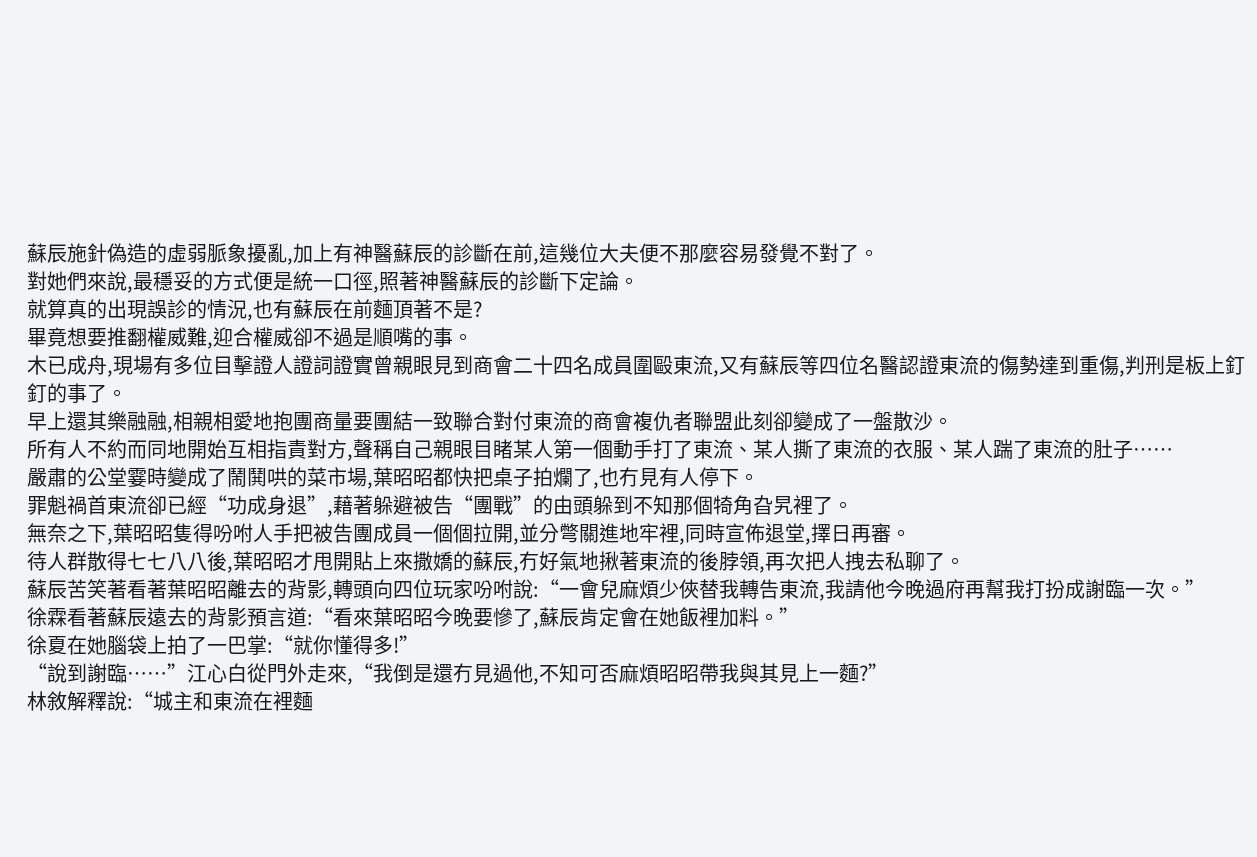蘇辰施針偽造的虛弱脈象擾亂,加上有神醫蘇辰的診斷在前,這幾位大夫便不那麼容易發覺不對了。
對她們來說,最穩妥的方式便是統一口徑,照著神醫蘇辰的診斷下定論。
就算真的出現誤診的情況,也有蘇辰在前麵頂著不是?
畢竟想要推翻權威難,迎合權威卻不過是順嘴的事。
木已成舟,現場有多位目擊證人證詞證實曾親眼見到商會二十四名成員圍毆東流,又有蘇辰等四位名醫認證東流的傷勢達到重傷,判刑是板上釘釘的事了。
早上還其樂融融,相親相愛地抱團商量要團結一致聯合對付東流的商會複仇者聯盟此刻卻變成了一盤散沙。
所有人不約而同地開始互相指責對方,聲稱自己親眼目睹某人第一個動手打了東流、某人撕了東流的衣服、某人踹了東流的肚子……
嚴肅的公堂霎時變成了鬧鬨哄的菜市場,葉昭昭都快把桌子拍爛了,也冇見有人停下。
罪魁禍首東流卻已經“功成身退”,藉著躲避被告“團戰”的由頭躲到不知那個犄角旮旯裡了。
無奈之下,葉昭昭隻得吩咐人手把被告團成員一個個拉開,並分彆關進地牢裡,同時宣佈退堂,擇日再審。
待人群散得七七八八後,葉昭昭才甩開貼上來撒嬌的蘇辰,冇好氣地揪著東流的後脖領,再次把人拽去私聊了。
蘇辰苦笑著看著葉昭昭離去的背影,轉頭向四位玩家吩咐說:“一會兒麻煩少俠替我轉告東流,我請他今晚過府再幫我打扮成謝臨一次。”
徐霖看著蘇辰遠去的背影預言道:“看來葉昭昭今晚要慘了,蘇辰肯定會在她飯裡加料。”
徐夏在她腦袋上拍了一巴掌:“就你懂得多!”
“說到謝臨……”江心白從門外走來,“我倒是還冇見過他,不知可否麻煩昭昭帶我與其見上一麵?”
林敘解釋說:“城主和東流在裡麵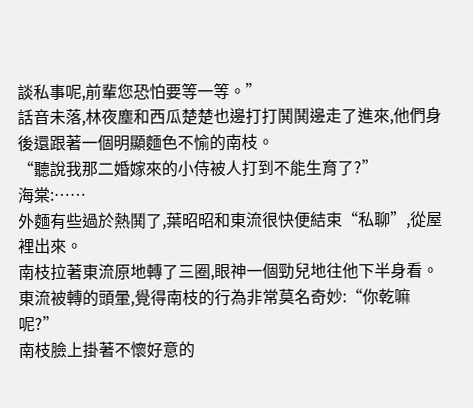談私事呢,前輩您恐怕要等一等。”
話音未落,林夜塵和西瓜楚楚也邊打打鬨鬨邊走了進來,他們身後還跟著一個明顯麵色不愉的南枝。
“聽說我那二婚嫁來的小侍被人打到不能生育了?”
海棠:……
外麵有些過於熱鬨了,葉昭昭和東流很快便結束“私聊”,從屋裡出來。
南枝拉著東流原地轉了三圈,眼神一個勁兒地往他下半身看。
東流被轉的頭暈,覺得南枝的行為非常莫名奇妙:“你乾嘛呢?”
南枝臉上掛著不懷好意的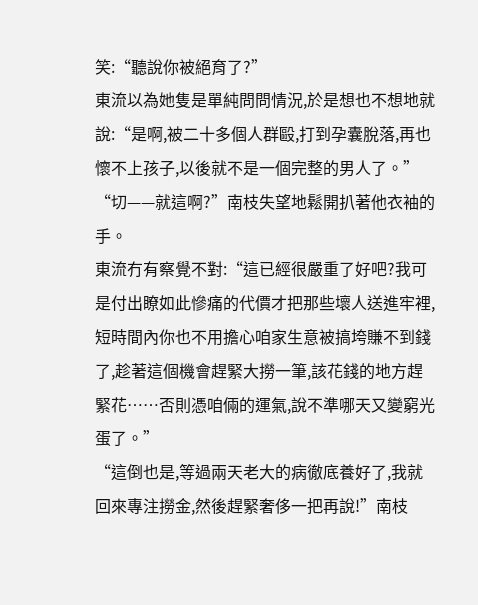笑:“聽說你被絕育了?”
東流以為她隻是單純問問情況,於是想也不想地就說:“是啊,被二十多個人群毆,打到孕囊脫落,再也懷不上孩子,以後就不是一個完整的男人了。”
“切——就這啊?”南枝失望地鬆開扒著他衣袖的手。
東流冇有察覺不對:“這已經很嚴重了好吧?我可是付出瞭如此慘痛的代價才把那些壞人送進牢裡,短時間內你也不用擔心咱家生意被搞垮賺不到錢了,趁著這個機會趕緊大撈一筆,該花錢的地方趕緊花……否則憑咱倆的運氣,說不準哪天又變窮光蛋了。”
“這倒也是,等過兩天老大的病徹底養好了,我就回來專注撈金,然後趕緊奢侈一把再說!”南枝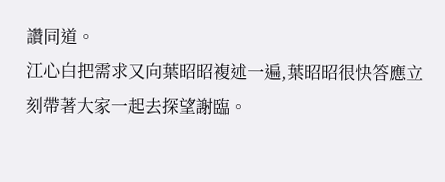讚同道。
江心白把需求又向葉昭昭複述一遍,葉昭昭很快答應立刻帶著大家一起去探望謝臨。